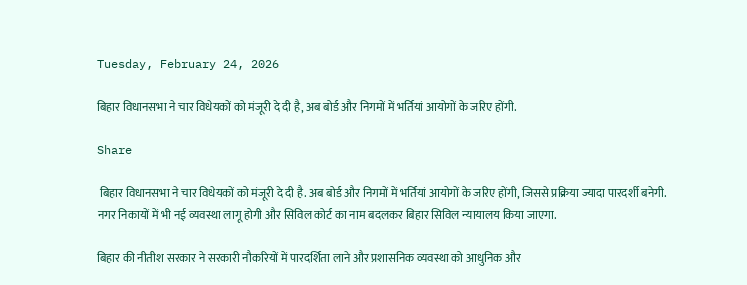Tuesday, February 24, 2026

बिहार विधानसभा ने चार विधेयकों को मंजूरी दे दी है, अब बोर्ड और निगमों में भर्तियां आयोगों के जरिए होंगी.

Share

 बिहार विधानसभा ने चार विधेयकों को मंजूरी दे दी है. अब बोर्ड और निगमों में भर्तियां आयोगों के जरिए होंगी, जिससे प्रक्रिया ज्यादा पारदर्शी बनेगी. नगर निकायों में भी नई व्यवस्था लागू होगी और सिविल कोर्ट का नाम बदलकर बिहार सिविल न्यायालय किया जाएगा.

बिहार की नीतीश सरकार ने सरकारी नौकरियों में पारदर्शिता लाने और प्रशासनिक व्यवस्था को आधुनिक और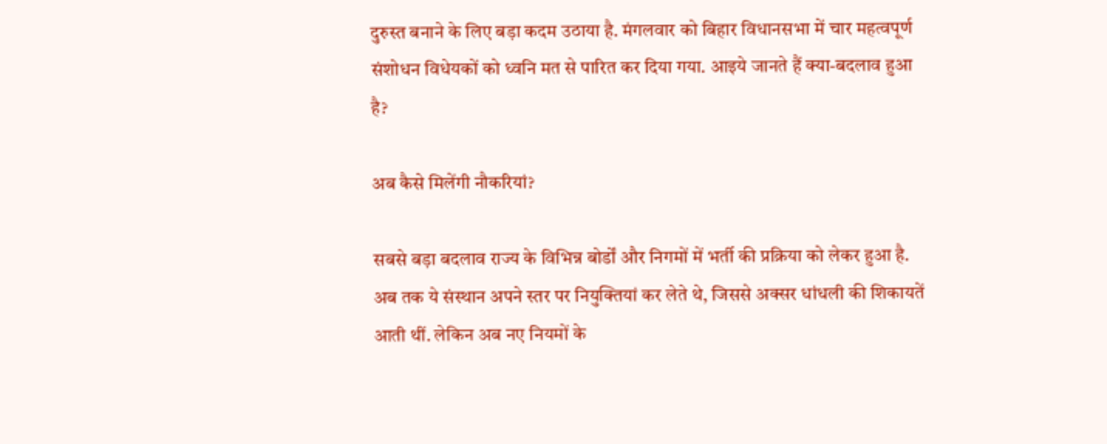दुरुस्त बनाने के लिए बड़ा कदम उठाया है. मंगलवार को बिहार विधानसभा में चार महत्वपूर्ण संशोधन विधेयकों को ध्वनि मत से पारित कर दिया गया. आइये जानते हैं क्या-बदलाव हुआ है?

अब कैसे मिलेंगी नौकरियां?

सबसे बड़ा बदलाव राज्य के विभिन्न बोर्डों और निगमों में भर्ती की प्रक्रिया को लेकर हुआ है. अब तक ये संस्थान अपने स्तर पर नियुक्तियां कर लेते थे, जिससे अक्सर धांधली की शिकायतें आती थीं. लेकिन अब नए नियमों के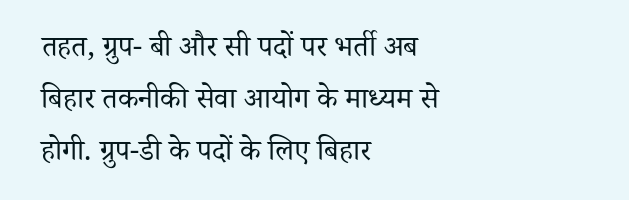तहत, ग्रुप- बी और सी पदों पर भर्ती अब बिहार तकनीकी सेवा आयोग के माध्यम से होगी. ग्रुप-डी के पदों के लिए बिहार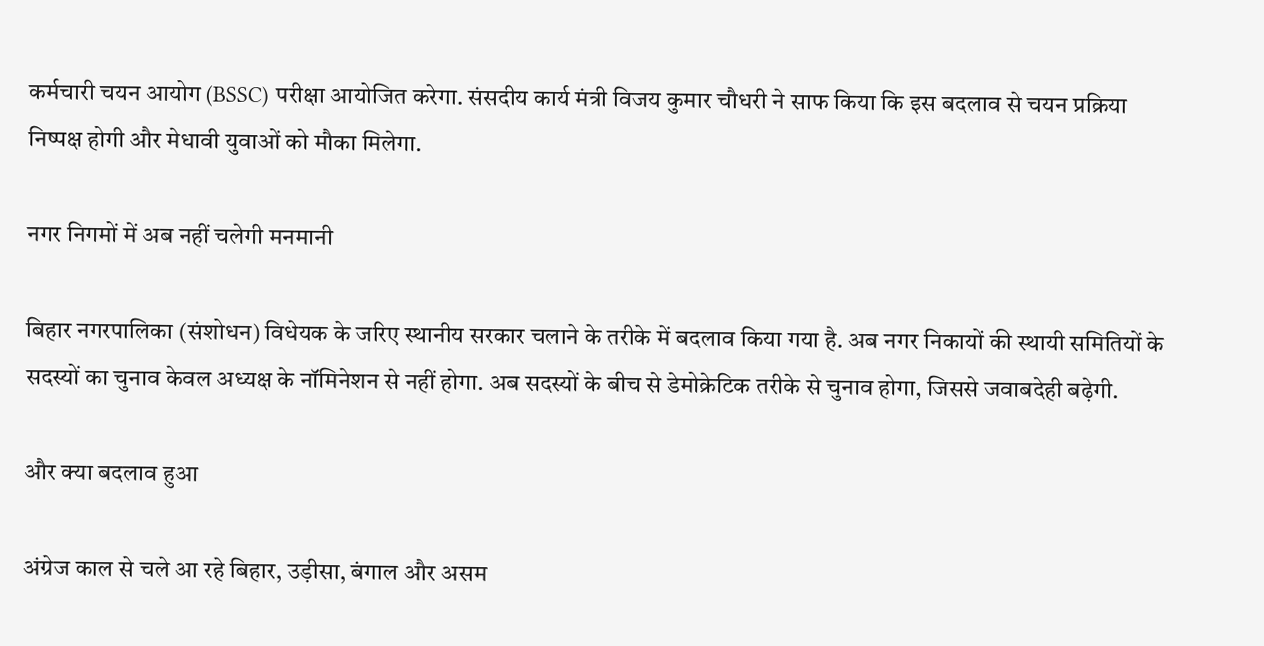कर्मचारी चयन आयोग (BSSC) परीक्षा आयोजित करेगा. संसदीय कार्य मंत्री विजय कुमार चौधरी ने साफ किया कि इस बदलाव से चयन प्रक्रिया निष्पक्ष होगी और मेधावी युवाओं को मौका मिलेगा.

नगर निगमों में अब नहीं चलेगी मनमानी

बिहार नगरपालिका (संशोधन) विधेयक के जरिए स्थानीय सरकार चलाने के तरीके में बदलाव किया गया है. अब नगर निकायों की स्थायी समितियों के सदस्यों का चुनाव केवल अध्यक्ष के नॉमिनेशन से नहीं होगा. अब सदस्यों के बीच से डेमोक्रेटिक तरीके से चुनाव होगा, जिससे जवाबदेही बढ़ेगी.

और क्या बदलाव हुआ

अंग्रेज काल से चले आ रहे बिहार, उड़ीसा, बंगाल और असम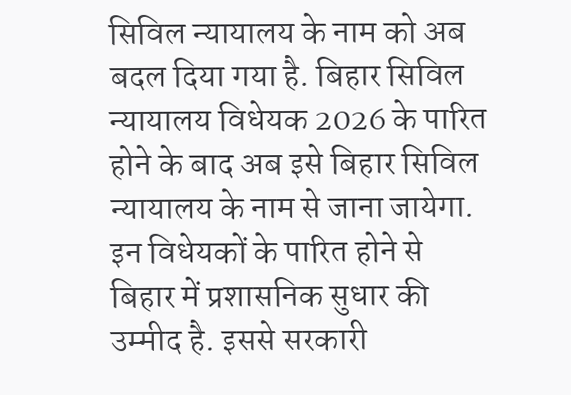सिविल न्यायालय के नाम को अब बदल दिया गया है. बिहार सिविल न्यायालय विधेयक 2026 के पारित होने के बाद अब इसे बिहार सिविल न्यायालय के नाम से जाना जायेगा. इन विधेयकों के पारित होने से बिहार में प्रशासनिक सुधार की उम्मीद है. इससे सरकारी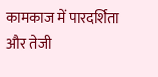कामकाज में पारदर्शिता और तेजी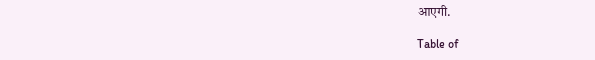आएगी.

Table of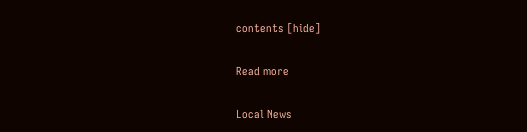contents [hide]

Read more

Local News